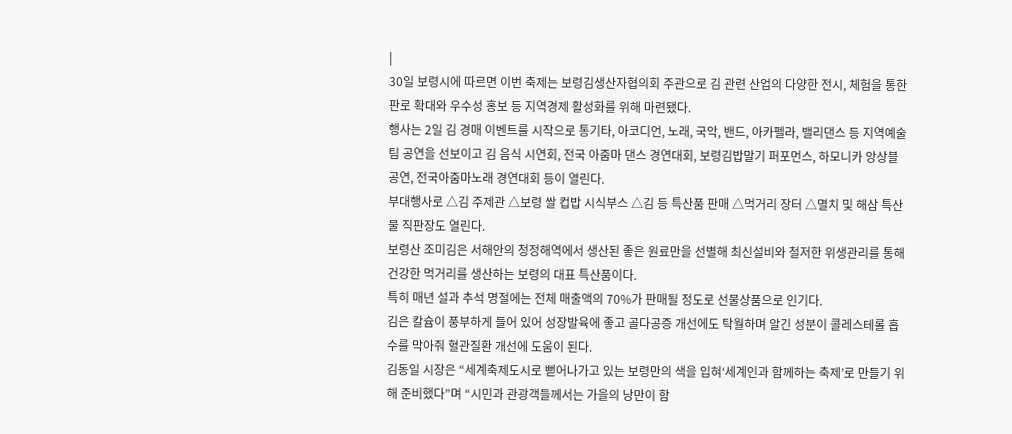|
30일 보령시에 따르면 이번 축제는 보령김생산자협의회 주관으로 김 관련 산업의 다양한 전시, 체험을 통한 판로 확대와 우수성 홍보 등 지역경제 활성화를 위해 마련됐다.
행사는 2일 김 경매 이벤트를 시작으로 통기타, 아코디언, 노래, 국악, 밴드, 아카펠라, 밸리댄스 등 지역예술팀 공연을 선보이고 김 음식 시연회, 전국 아줌마 댄스 경연대회, 보령김밥말기 퍼포먼스, 하모니카 앙상블 공연, 전국아줌마노래 경연대회 등이 열린다.
부대행사로 △김 주제관 △보령 쌀 컵밥 시식부스 △김 등 특산품 판매 △먹거리 장터 △멸치 및 해삼 특산물 직판장도 열린다.
보령산 조미김은 서해안의 청정해역에서 생산된 좋은 원료만을 선별해 최신설비와 철저한 위생관리를 통해 건강한 먹거리를 생산하는 보령의 대표 특산품이다.
특히 매년 설과 추석 명절에는 전체 매출액의 70%가 판매될 정도로 선물상품으로 인기다.
김은 칼슘이 풍부하게 들어 있어 성장발육에 좋고 골다공증 개선에도 탁월하며 알긴 성분이 콜레스테롤 흡수를 막아줘 혈관질환 개선에 도움이 된다.
김동일 시장은 “세계축제도시로 뻗어나가고 있는 보령만의 색을 입혀‘세계인과 함께하는 축제’로 만들기 위해 준비했다”며 “시민과 관광객들께서는 가을의 낭만이 함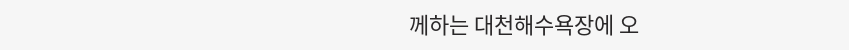께하는 대천해수욕장에 오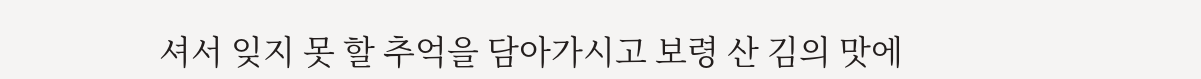셔서 잊지 못 할 추억을 담아가시고 보령 산 김의 맛에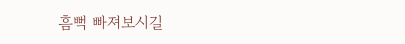흠뻑 빠져보시길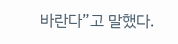바란다”고 말했다.